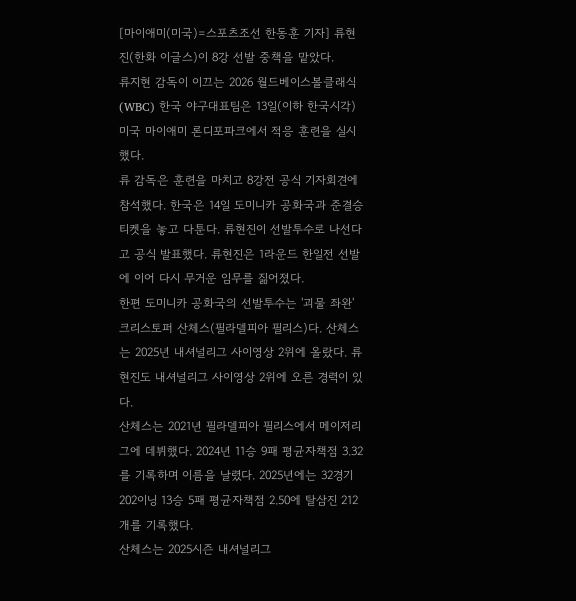[마이애미(미국)=스포츠조선 한동훈 기자] 류현진(한화 이글스)이 8강 선발 중책을 맡았다.
류지현 감독이 이끄는 2026 월드베이스볼클래식(WBC) 한국 야구대표팀은 13일(이하 한국시각) 미국 마이애미 론디포파크에서 적응 훈련을 실시했다.
류 감독은 훈련을 마치고 8강전 공식 기자회견에 참석했다. 한국은 14일 도미니카 공화국과 준결승 티켓을 놓고 다툰다. 류현진이 선발투수로 나선다고 공식 발표했다. 류현진은 1라운드 한일전 선발에 이어 다시 무거운 임무를 짊어졌다.
한편 도미니카 공화국의 선발투수는 '괴물 좌완' 크리스토퍼 산체스(필라델피아 필리스)다. 산체스는 2025년 내셔널리그 사이영상 2위에 올랐다. 류현진도 내셔널리그 사이영상 2위에 오른 경력이 있다.
산체스는 2021년 필라델피아 필리스에서 메이저리그에 데뷔했다. 2024년 11승 9패 평균자책점 3.32를 기록하며 이름을 날렸다. 2025년에는 32경기 202이닝 13승 5패 평균자책점 2.50에 탈삼진 212개를 기록했다.
산체스는 2025시즌 내셔널리그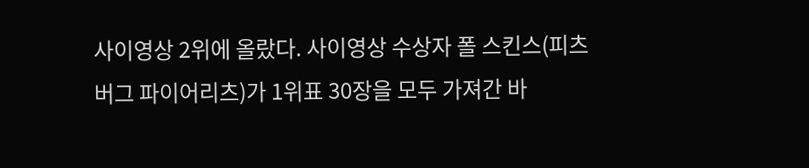사이영상 2위에 올랐다. 사이영상 수상자 폴 스킨스(피츠버그 파이어리츠)가 1위표 30장을 모두 가져간 바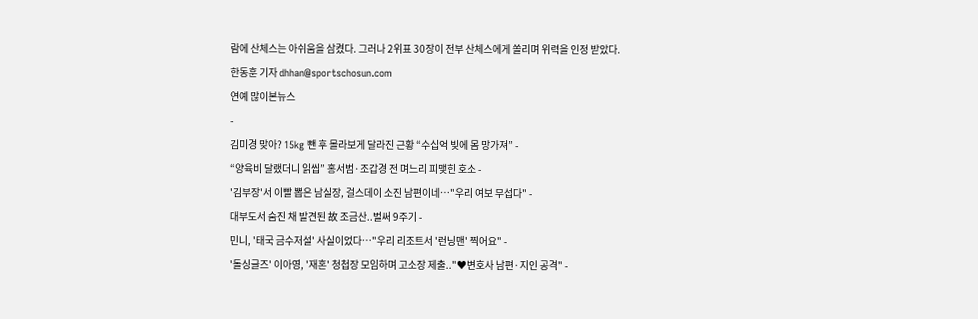람에 산체스는 아쉬움을 삼켰다. 그러나 2위표 30장이 전부 산체스에게 쏠리며 위력을 인정 받았다.
한동훈 기자 dhhan@sportschosun.com
연예 많이본뉴스
-
김미경 맞아? 15kg 뺀 후 몰라보게 달라진 근황 “수십억 빚에 몸 망가져” -
“양육비 달랬더니 읽씹” 홍서범·조갑경 전 며느리 피맺힌 호소 -
'김부장'서 이빨 뽑은 남실장, 걸스데이 소진 남편이네…"우리 여보 무섭다" -
대부도서 숨진 채 발견된 故 조금산..벌써 9주기 -
민니, '태국 금수저설' 사실이었다…"우리 리조트서 '런닝맨' 찍어요" -
'돌싱글즈' 이아영, '재혼' 청첩장 모임하며 고소장 제출.."♥변호사 남편·지인 공격" -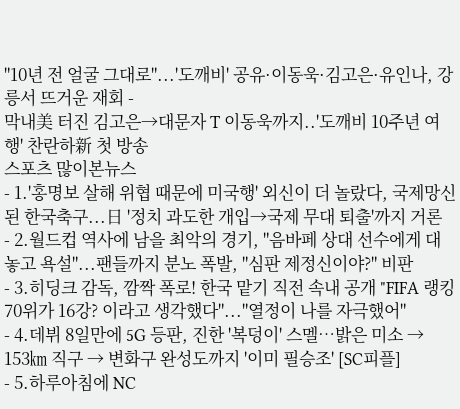"10년 전 얼굴 그대로"...'도깨비' 공유·이동욱·김고은·유인나, 강릉서 뜨거운 재회 -
막내美 터진 김고은→대문자 T 이동욱까지..'도깨비 10주년 여행' 찬란하新 첫 방송
스포츠 많이본뉴스
- 1.'홍명보 살해 위협 때문에 미국행' 외신이 더 놀랐다, 국제망신된 한국축구...日 '정치 과도한 개입→국제 무대 퇴출'까지 거론
- 2.월드컵 역사에 남을 최악의 경기, "음바페 상대 선수에게 대놓고 욕설"...팬들까지 분노 폭발, "심판 제정신이야?" 비판
- 3.히딩크 감독, 깜짝 폭로! 한국 맡기 직전 속내 공개 "FIFA 랭킹 70위가 16강? 이라고 생각했다"..."열정이 나를 자극했어"
- 4.데뷔 8일만에 5G 등판, 진한 '복덩이' 스멜…밝은 미소 → 153㎞ 직구 → 변화구 완성도까지 '이미 필승조' [SC피플]
- 5.하루아침에 NC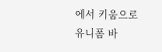에서 키움으로 유니폼 바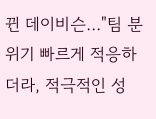뀐 데이비슨…"팀 분위기 빠르게 적응하더라, 적극적인 성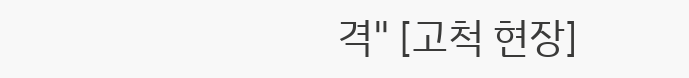격" [고척 현장]